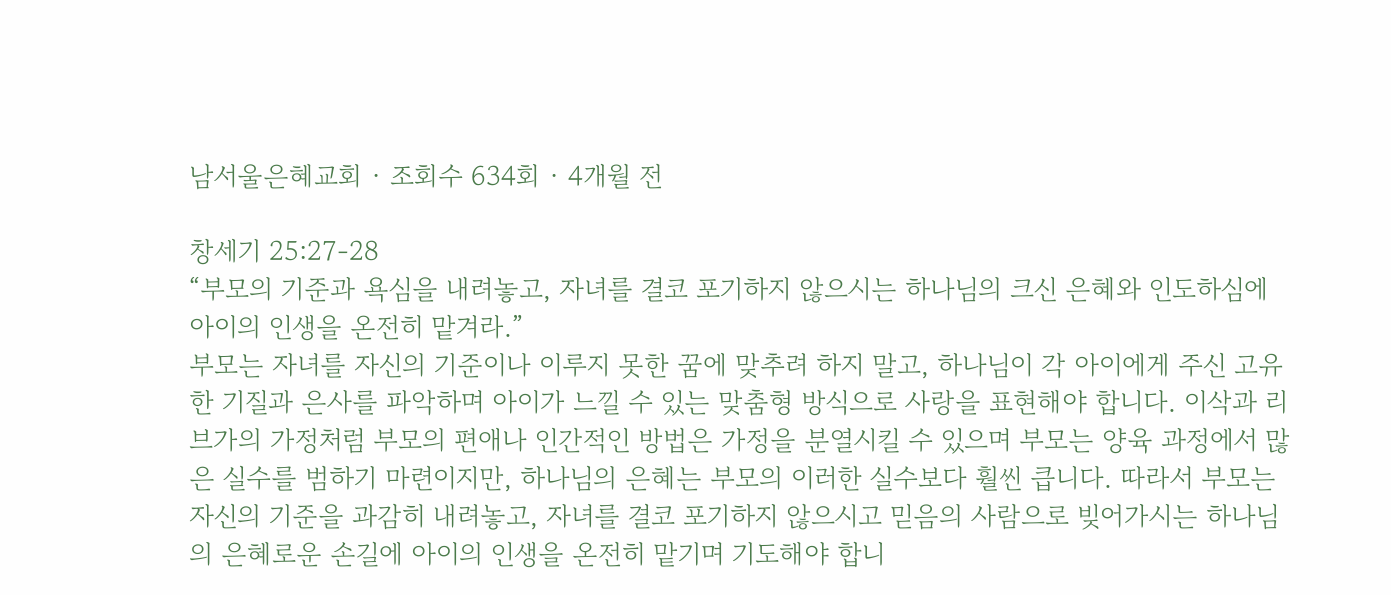남서울은혜교회 · 조회수 634회 · 4개월 전

창세기 25:27-28
“부모의 기준과 욕심을 내려놓고, 자녀를 결코 포기하지 않으시는 하나님의 크신 은혜와 인도하심에 아이의 인생을 온전히 맡겨라.”
부모는 자녀를 자신의 기준이나 이루지 못한 꿈에 맞추려 하지 말고, 하나님이 각 아이에게 주신 고유한 기질과 은사를 파악하며 아이가 느낄 수 있는 맞춤형 방식으로 사랑을 표현해야 합니다. 이삭과 리브가의 가정처럼 부모의 편애나 인간적인 방법은 가정을 분열시킬 수 있으며 부모는 양육 과정에서 많은 실수를 범하기 마련이지만, 하나님의 은혜는 부모의 이러한 실수보다 훨씬 큽니다. 따라서 부모는 자신의 기준을 과감히 내려놓고, 자녀를 결코 포기하지 않으시고 믿음의 사람으로 빚어가시는 하나님의 은혜로운 손길에 아이의 인생을 온전히 맡기며 기도해야 합니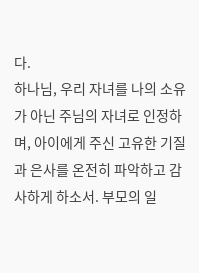다.
하나님, 우리 자녀를 나의 소유가 아닌 주님의 자녀로 인정하며, 아이에게 주신 고유한 기질과 은사를 온전히 파악하고 감사하게 하소서. 부모의 일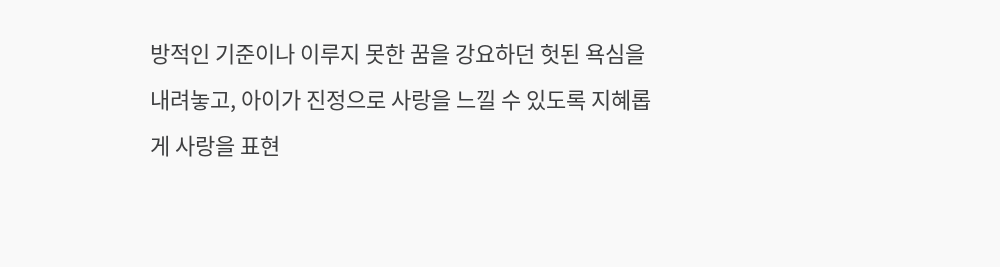방적인 기준이나 이루지 못한 꿈을 강요하던 헛된 욕심을 내려놓고, 아이가 진정으로 사랑을 느낄 수 있도록 지혜롭게 사랑을 표현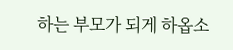하는 부모가 되게 하옵소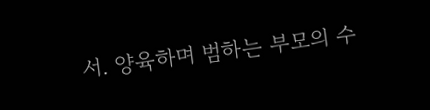서. 양육하며 범하는 부모의 수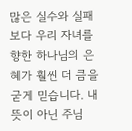많은 실수와 실패보다 우리 자녀를 향한 하나님의 은혜가 훨씬 더 큼을 굳게 믿습니다. 내 뜻이 아닌 주님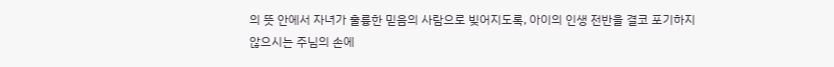의 뜻 안에서 자녀가 훌륭한 믿음의 사람으로 빚어지도록, 아이의 인생 전반을 결코 포기하지 않으시는 주님의 손에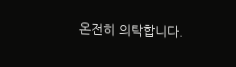온전히 의탁합니다.